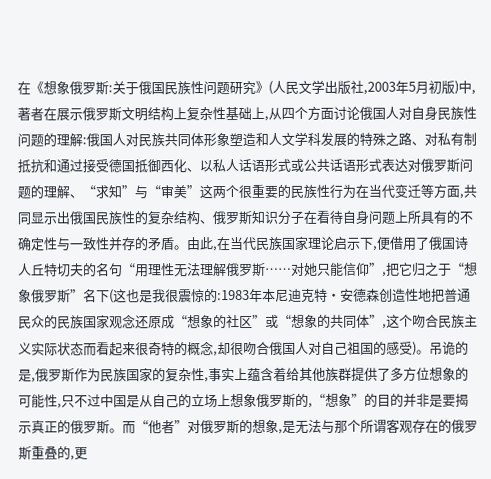在《想象俄罗斯:关于俄国民族性问题研究》(人民文学出版社,2003年5月初版)中,著者在展示俄罗斯文明结构上复杂性基础上,从四个方面讨论俄国人对自身民族性问题的理解:俄国人对民族共同体形象塑造和人文学科发展的特殊之路、对私有制抵抗和通过接受德国抵御西化、以私人话语形式或公共话语形式表达对俄罗斯问题的理解、“求知”与“审美”这两个很重要的民族性行为在当代变迁等方面,共同显示出俄国民族性的复杂结构、俄罗斯知识分子在看待自身问题上所具有的不确定性与一致性并存的矛盾。由此,在当代民族国家理论启示下,便借用了俄国诗人丘特切夫的名句“用理性无法理解俄罗斯……对她只能信仰”,把它归之于“想象俄罗斯”名下(这也是我很震惊的:1983年本尼迪克特·安德森创造性地把普通民众的民族国家观念还原成“想象的社区”或“想象的共同体”,这个吻合民族主义实际状态而看起来很奇特的概念,却很吻合俄国人对自己祖国的感受)。吊诡的是,俄罗斯作为民族国家的复杂性,事实上蕴含着给其他族群提供了多方位想象的可能性,只不过中国是从自己的立场上想象俄罗斯的,“想象”的目的并非是要揭示真正的俄罗斯。而“他者”对俄罗斯的想象,是无法与那个所谓客观存在的俄罗斯重叠的,更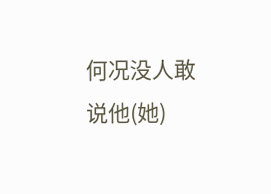何况没人敢说他(她)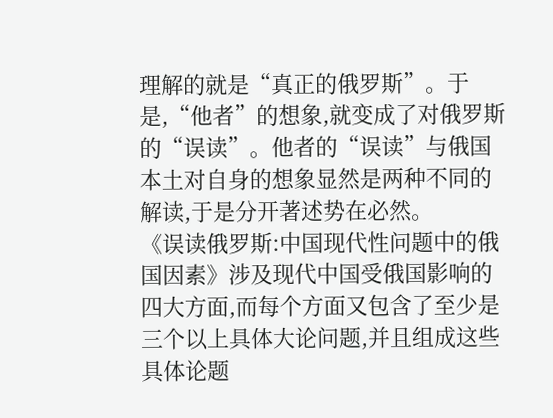理解的就是“真正的俄罗斯”。于是,“他者”的想象,就变成了对俄罗斯的“误读”。他者的“误读”与俄国本土对自身的想象显然是两种不同的解读,于是分开著述势在必然。
《误读俄罗斯:中国现代性问题中的俄国因素》涉及现代中国受俄国影响的四大方面,而每个方面又包含了至少是三个以上具体大论问题,并且组成这些具体论题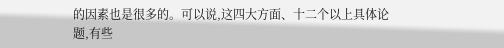的因素也是很多的。可以说,这四大方面、十二个以上具体论题,有些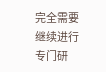完全需要继续进行专门研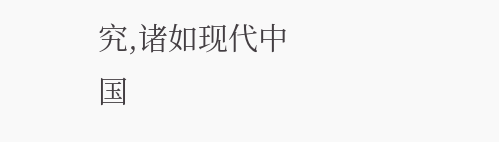究,诸如现代中国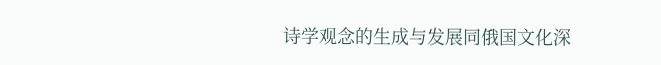诗学观念的生成与发展同俄国文化深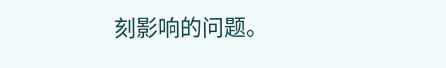刻影响的问题。